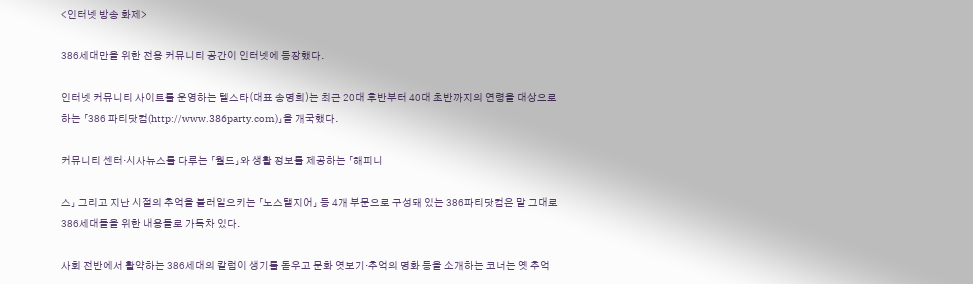<인터넷 방송 화제>

386세대만을 위한 전용 커뮤니티 공간이 인터넷에 등장했다.

인터넷 커뮤니티 사이트를 운영하는 텔스타(대표 송명희)는 최근 20대 후반부터 40대 초반까지의 연령을 대상으로 하는 「386 파티닷컴(http://www.386party.com)」을 개국했다.

커뮤니티 센터·시사뉴스를 다루는 「월드」와 생활 정보를 제공하는 「해피니

스」 그리고 지난 시절의 추억을 불러일으키는 「노스탤지어」 등 4개 부문으로 구성돼 있는 386파티닷컴은 말 그대로 386세대들을 위한 내용들로 가득차 있다.

사회 전반에서 활약하는 386세대의 칼럼이 생기를 돋우고 문화 엿보기·추억의 명화 등을 소개하는 코너는 옛 추억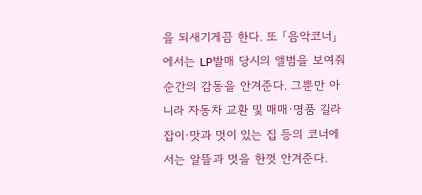을 되새기게끔 한다. 또 「음악코너」에서는 LP발매 당시의 앨범을 보여줘 순간의 감동을 안겨준다. 그뿐만 아니라 자동차 교환 및 매매·명품 길라잡이·맛과 멋이 있는 집 등의 코너에서는 알뜰과 멋을 한껏 안겨준다.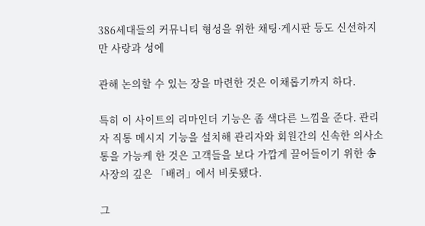386세대들의 커뮤니티 형성을 위한 채팅·게시판 등도 신선하지만 사랑과 성에

관해 논의할 수 있는 장을 마련한 것은 이채롭기까지 하다.

특히 이 사이트의 리마인더 기능은 좀 색다른 느낌을 준다. 관리자 직통 메시지 기능을 설치해 관리자와 회원간의 신속한 의사소통을 가능케 한 것은 고객들을 보다 가깝게 끌어들이기 위한 송 사장의 깊은 「배려」에서 비롯됐다.

그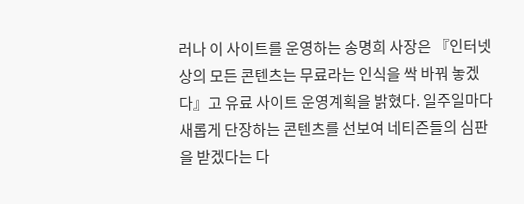러나 이 사이트를 운영하는 송명희 사장은 『인터넷상의 모든 콘텐츠는 무료라는 인식을 싹 바꿔 놓겠다』고 유료 사이트 운영계획을 밝혔다. 일주일마다 새롭게 단장하는 콘텐츠를 선보여 네티즌들의 심판을 받겠다는 다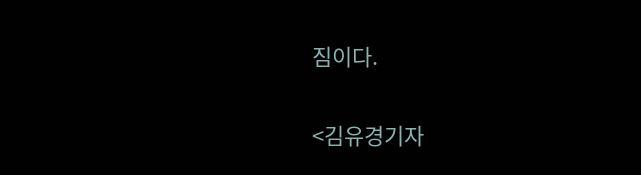짐이다.

<김유경기자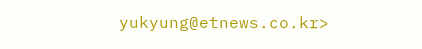yukyung@etnews.co.kr>